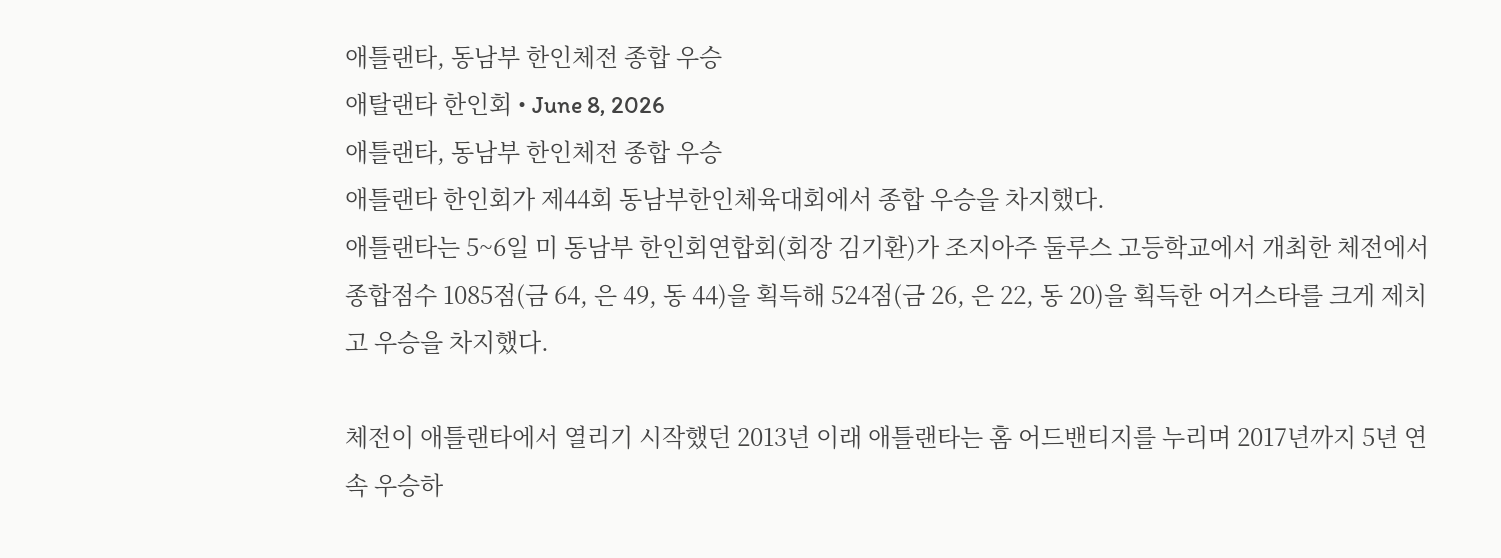애틀랜타, 동남부 한인체전 종합 우승
애탈랜타 한인회 • June 8, 2026
애틀랜타, 동남부 한인체전 종합 우승
애틀랜타 한인회가 제44회 동남부한인체육대회에서 종합 우승을 차지했다.
애틀랜타는 5~6일 미 동남부 한인회연합회(회장 김기환)가 조지아주 둘루스 고등학교에서 개최한 체전에서 종합점수 1085점(금 64, 은 49, 동 44)을 획득해 524점(금 26, 은 22, 동 20)을 획득한 어거스타를 크게 제치고 우승을 차지했다.

체전이 애틀랜타에서 열리기 시작했던 2013년 이래 애틀랜타는 홈 어드밴티지를 누리며 2017년까지 5년 연속 우승하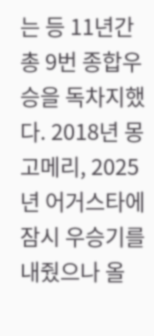는 등 11년간 총 9번 종합우승을 독차지했다. 2018년 몽고메리, 2025년 어거스타에 잠시 우승기를 내줬으나 올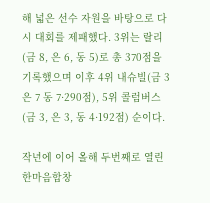해 넓은 선수 자원을 바탕으로 다시 대회를 제패했다. 3위는 랄리(금 8, 은 6, 동 5)로 총 370점을 기록했으며 이후 4위 내슈빌(금 3 은 7 동 7·290점), 5위 콜럼버스(금 3, 은 3, 동 4·192점) 순이다.

작년에 이어 올해 두번째로 열린 한마음합창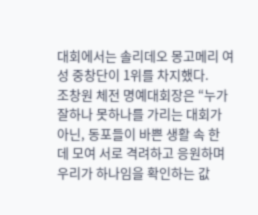대회에서는 솔리데오 몽고메리 여성 중창단이 1위를 차지했다.
조창원 체전 명예대회장은 “누가 잘하나 못하나를 가리는 대회가 아닌, 동포들이 바쁜 생활 속 한 데 모여 서로 격려하고 응원하며 우리가 하나임을 확인하는 값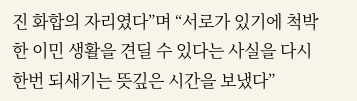진 화합의 자리였다”며 “서로가 있기에 척박한 이민 생활을 견딜 수 있다는 사실을 다시 한번 되새기는 뜻깊은 시간을 보냈다”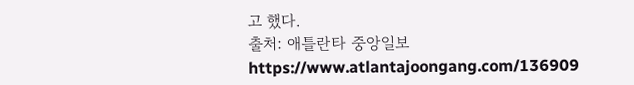고 했다.
출처: 애틀란타 중앙일보 https://www.atlantajoongang.com/136909